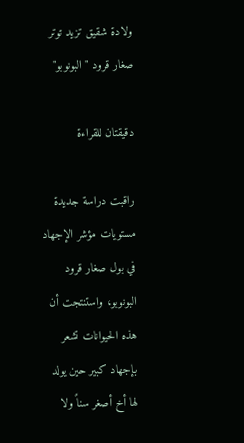ولادة شقيق تزيد توتر صغار قرود "البونوبو"

دقيقتان للقراءة

راقبت دراسة جديدة مستويات مؤشر الإجهاد في بول صغار قرود البونوبو، واستنتجت أن هذه الحيوانات تشعر بإجهاد كبير حين يولد لها أخ أصغر سناً ولا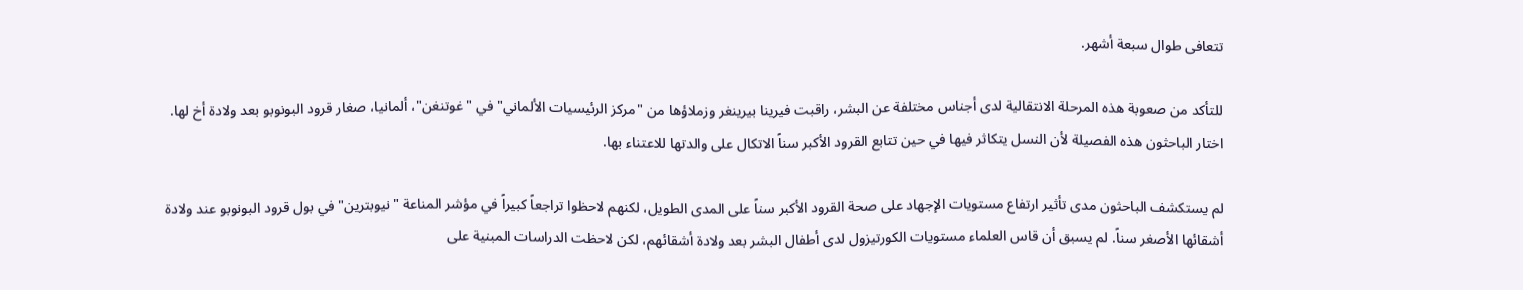تتعافى طوال سبعة أشهر.

للتأكد من صعوبة هذه المرحلة الانتقالية لدى أجناس مختلفة عن البشر، راقبت فيرينا بيرينغر وزملاؤها من "مركز الرئيسيات الألماني" في "غوتنغن"، ألمانيا، صغار قرود البونوبو بعد ولادة أخ لها. اختار الباحثون هذه الفصيلة لأن النسل يتكاثر فيها في حين تتابع القرود الأكبر سناً الاتكال على والدتها للاعتناء بها.

لم يستكشف الباحثون مدى تأثير ارتفاع مستويات الإجهاد على صحة القرود الأكبر سناً على المدى الطويل، لكنهم لاحظوا تراجعاً كبيراً في مؤشر المناعة "نيوبترين" في بول قرود البونوبو عند ولادة أشقائها الأصغر سناً. لم يسبق أن قاس العلماء مستويات الكورتيزول لدى أطفال البشر بعد ولادة أشقائهم، لكن لاحظت الدراسات المبنية على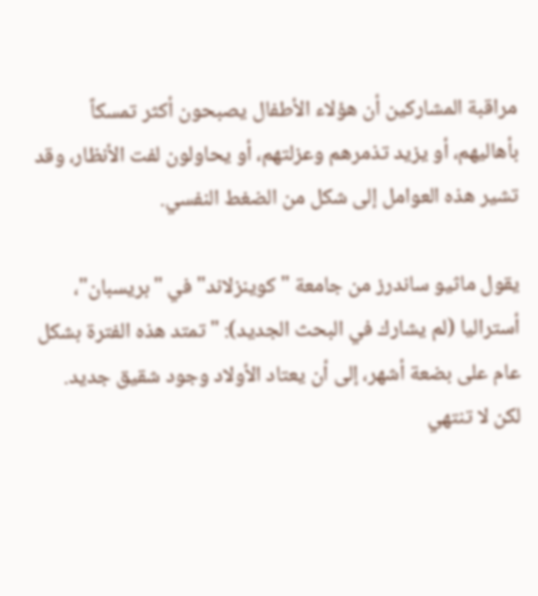مراقبة المشاركين أن هؤلاء الأطفال يصبحون أكثر تمسكاً بأهاليهم، أو يزيد تذمرهم وعزلتهم، أو يحاولون لفت الأنظار، وقد تشير هذه العوامل إلى شكل من الضغط النفسي.

يقول ماثيو ساندرز من جامعة "كوينزلاند" في "بريسبان"، أستراليا (لم يشارك في البحث الجديد): "تمتد هذه الفترة بشكل عام على بضعة أشهر، إلى أن يعتاد الأولاد وجود شقيق جديد. لكن لا تنتهي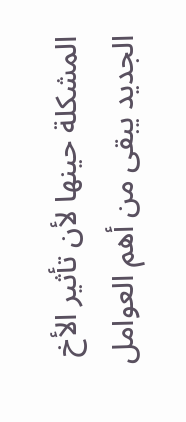المشكلة حينها لأن تأثير الأخ الجديد يبقى من أهم العوامل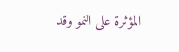المؤثرة على النمو وقد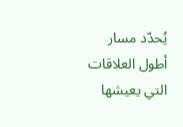يُحدّد مسار أطول العلاقات التي يعيشها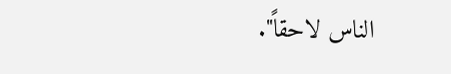الناس لاحقاً".